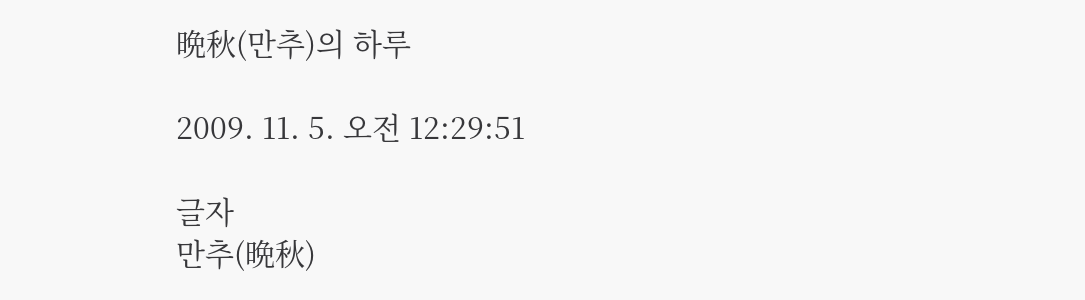晩秋(만추)의 하루

2009. 11. 5. 오전 12:29:51

글자
만추(晩秋)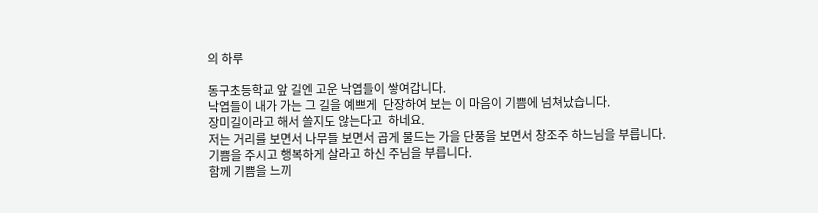의 하루

동구초등학교 앞 길엔 고운 낙엽들이 쌓여갑니다.
낙엽들이 내가 가는 그 길을 예쁘게  단장하여 보는 이 마음이 기쁨에 넘쳐났습니다.
장미길이라고 해서 쓸지도 않는다고  하네요.
저는 거리를 보면서 나무들 보면서 곱게 물드는 가을 단풍을 보면서 창조주 하느님을 부릅니다.
기쁨을 주시고 행복하게 살라고 하신 주님을 부릅니다.
함께 기쁨을 느끼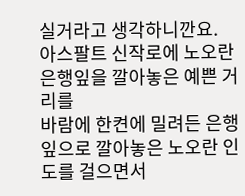실거라고 생각하니깐요.
아스팔트 신작로에 노오란 은행잎을 깔아놓은 예쁜 거리를
바람에 한켠에 밀려든 은행잎으로 깔아놓은 노오란 인도를 걸으면서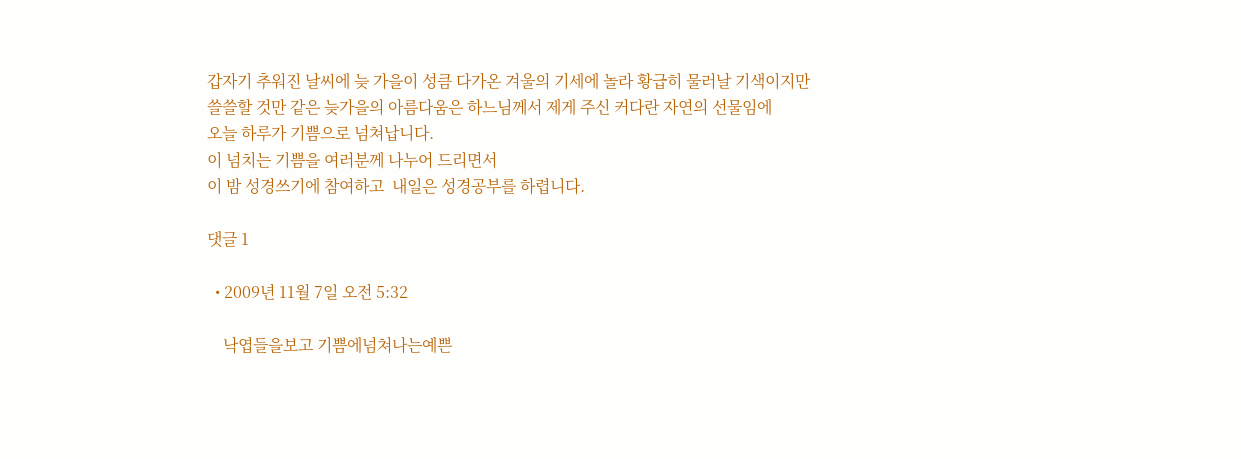갑자기 추워진 날씨에 늦 가을이 성큼 다가온 겨울의 기세에 놀라 황급히 물러날 기색이지만
쓸쓸할 것만 같은 늦가을의 아름다움은 하느님께서 제게 주신 커다란 자연의 선물임에
오늘 하루가 기쁨으로 넘쳐납니다.
이 넘치는 기쁨을 여러분께 나누어 드리면서
이 밤 성경쓰기에 참여하고  내일은 성경공부를 하렵니다.

댓글 1

  • 2009년 11월 7일 오전 5:32

    낙엽들을보고 기쁨에넘쳐나는예쁜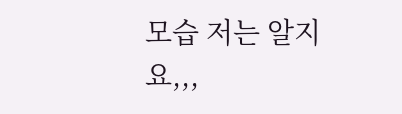모습 저는 알지요,,,